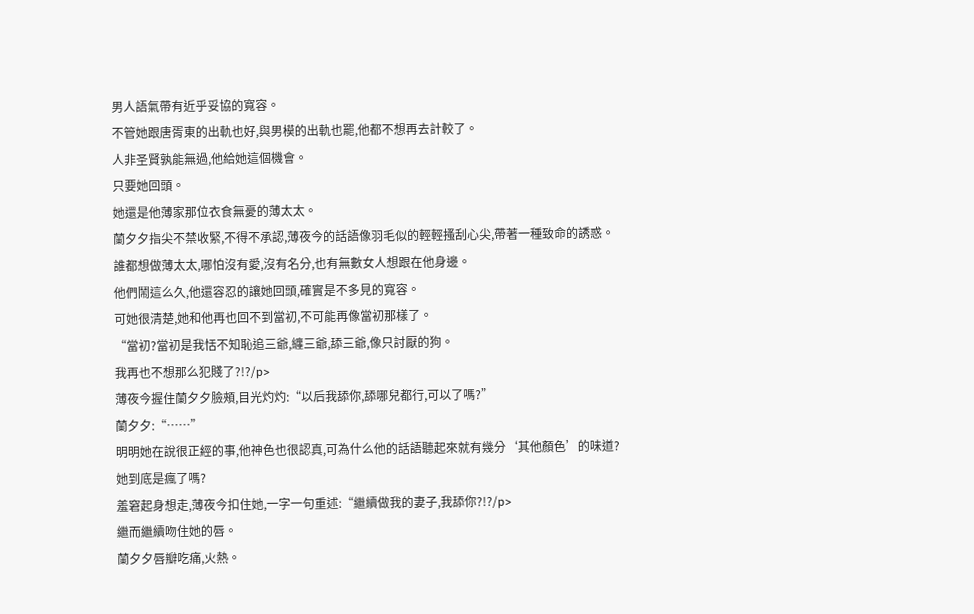男人語氣帶有近乎妥協的寬容。
不管她跟唐胥東的出軌也好,與男模的出軌也罷,他都不想再去計較了。
人非圣賢孰能無過,他給她這個機會。
只要她回頭。
她還是他薄家那位衣食無憂的薄太太。
蘭夕夕指尖不禁收緊,不得不承認,薄夜今的話語像羽毛似的輕輕搔刮心尖,帶著一種致命的誘惑。
誰都想做薄太太,哪怕沒有愛,沒有名分,也有無數女人想跟在他身邊。
他們鬧這么久,他還容忍的讓她回頭,確實是不多見的寬容。
可她很清楚,她和他再也回不到當初,不可能再像當初那樣了。
“當初?當初是我恬不知恥追三爺,纏三爺,舔三爺,像只討厭的狗。
我再也不想那么犯賤了?!?/p>
薄夜今握住蘭夕夕臉頰,目光灼灼:“以后我舔你,舔哪兒都行,可以了嗎?”
蘭夕夕:“……”
明明她在說很正經的事,他神色也很認真,可為什么他的話語聽起來就有幾分‘其他顏色’的味道?
她到底是瘋了嗎?
羞窘起身想走,薄夜今扣住她,一字一句重述:“繼續做我的妻子,我舔你?!?/p>
繼而繼續吻住她的唇。
蘭夕夕唇瓣吃痛,火熱。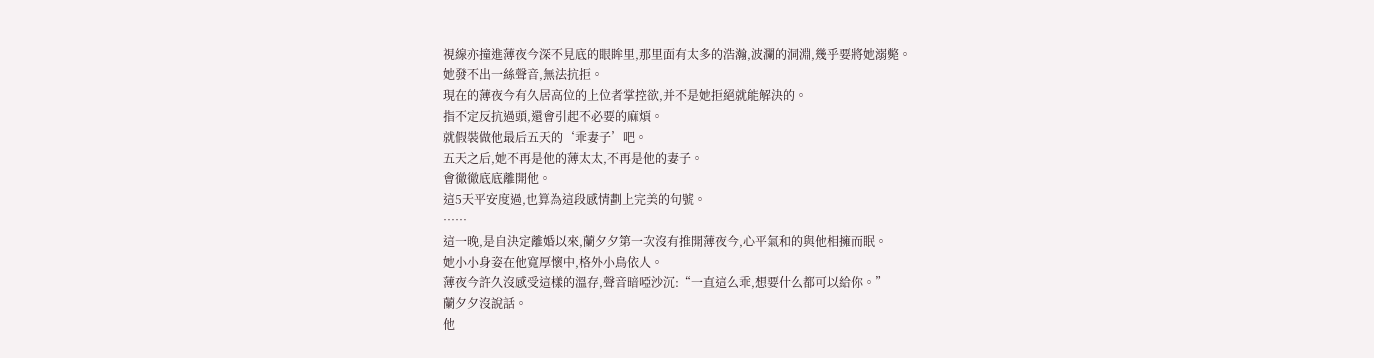視線亦撞進薄夜今深不見底的眼眸里,那里面有太多的浩瀚,波瀾的洞淵,幾乎要將她溺斃。
她發不出一絲聲音,無法抗拒。
現在的薄夜今有久居高位的上位者掌控欲,并不是她拒絕就能解決的。
指不定反抗過頭,還會引起不必要的麻煩。
就假裝做他最后五天的‘乖妻子’吧。
五天之后,她不再是他的薄太太,不再是他的妻子。
會徹徹底底離開他。
這5天平安度過,也算為這段感情劃上完美的句號。
……
這一晚,是自決定離婚以來,蘭夕夕第一次沒有推開薄夜今,心平氣和的與他相擁而眠。
她小小身姿在他寬厚懷中,格外小鳥依人。
薄夜今許久沒感受這樣的溫存,聲音暗啞沙沉:“一直這么乖,想要什么都可以給你。”
蘭夕夕沒說話。
他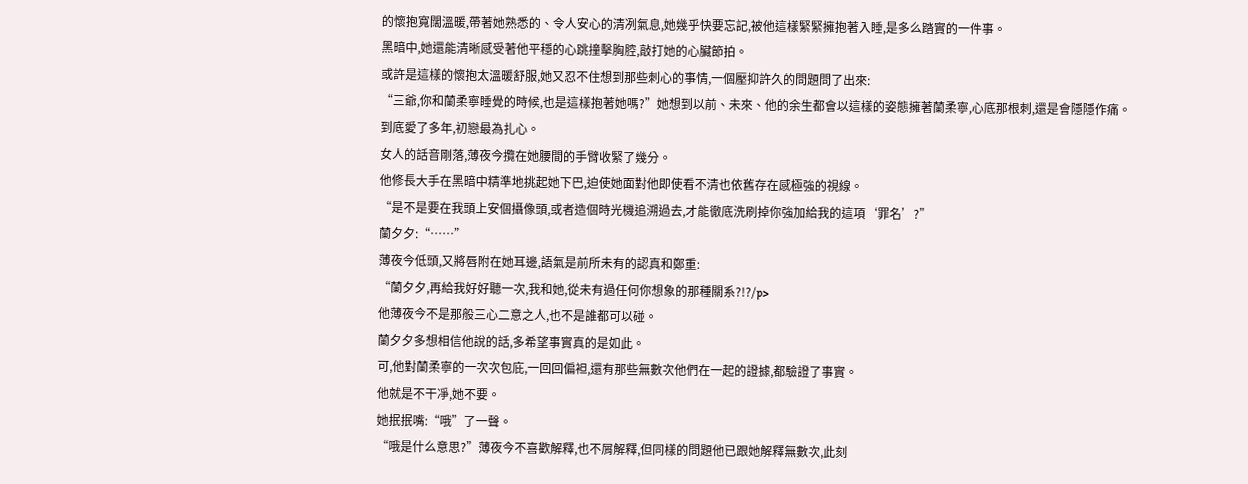的懷抱寬闊溫暖,帶著她熟悉的、令人安心的清冽氣息,她幾乎快要忘記,被他這樣緊緊擁抱著入睡,是多么踏實的一件事。
黑暗中,她還能清晰感受著他平穩的心跳撞擊胸腔,敲打她的心臟節拍。
或許是這樣的懷抱太溫暖舒服,她又忍不住想到那些刺心的事情,一個壓抑許久的問題問了出來:
“三爺,你和蘭柔寧睡覺的時候,也是這樣抱著她嗎?”她想到以前、未來、他的余生都會以這樣的姿態擁著蘭柔寧,心底那根刺,還是會隱隱作痛。
到底愛了多年,初戀最為扎心。
女人的話音剛落,薄夜今攬在她腰間的手臂收緊了幾分。
他修長大手在黑暗中精準地挑起她下巴,迫使她面對他即使看不清也依舊存在感極強的視線。
“是不是要在我頭上安個攝像頭,或者造個時光機追溯過去,才能徹底洗刷掉你強加給我的這項‘罪名’?”
蘭夕夕:“……”
薄夜今低頭,又將唇附在她耳邊,語氣是前所未有的認真和鄭重:
“蘭夕夕,再給我好好聽一次,我和她,從未有過任何你想象的那種關系?!?/p>
他薄夜今不是那般三心二意之人,也不是誰都可以碰。
蘭夕夕多想相信他說的話,多希望事實真的是如此。
可,他對蘭柔寧的一次次包庇,一回回偏袒,還有那些無數次他們在一起的證據,都驗證了事實。
他就是不干凈,她不要。
她抿抿嘴:“哦”了一聲。
“哦是什么意思?”薄夜今不喜歡解釋,也不屑解釋,但同樣的問題他已跟她解釋無數次,此刻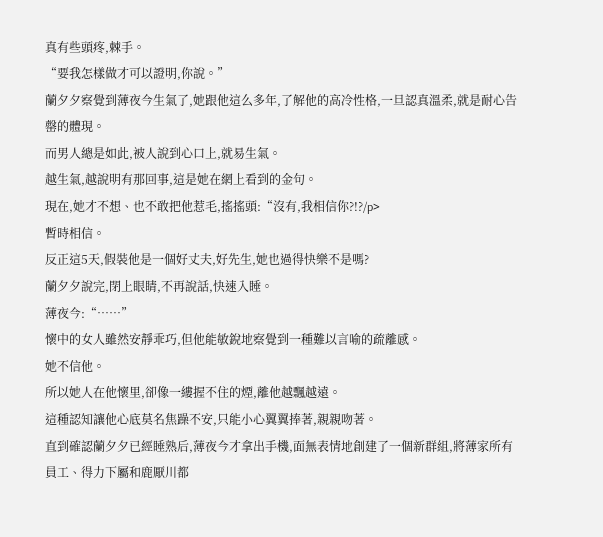真有些頭疼,棘手。
“要我怎樣做才可以證明,你說。”
蘭夕夕察覺到薄夜今生氣了,她跟他這么多年,了解他的高冷性格,一旦認真溫柔,就是耐心告罄的體現。
而男人總是如此,被人說到心口上,就易生氣。
越生氣,越說明有那回事,這是她在網上看到的金句。
現在,她才不想、也不敢把他惹毛,搖搖頭:“沒有,我相信你?!?/p>
暫時相信。
反正這5天,假裝他是一個好丈夫,好先生,她也過得快樂不是嗎?
蘭夕夕說完,閉上眼睛,不再說話,快速入睡。
薄夜今:“……”
懷中的女人雖然安靜乖巧,但他能敏銳地察覺到一種難以言喻的疏離感。
她不信他。
所以她人在他懷里,卻像一縷握不住的煙,離他越飄越遠。
這種認知讓他心底莫名焦躁不安,只能小心翼翼捧著,親親吻著。
直到確認蘭夕夕已經睡熟后,薄夜今才拿出手機,面無表情地創建了一個新群組,將薄家所有員工、得力下屬和鹿厭川都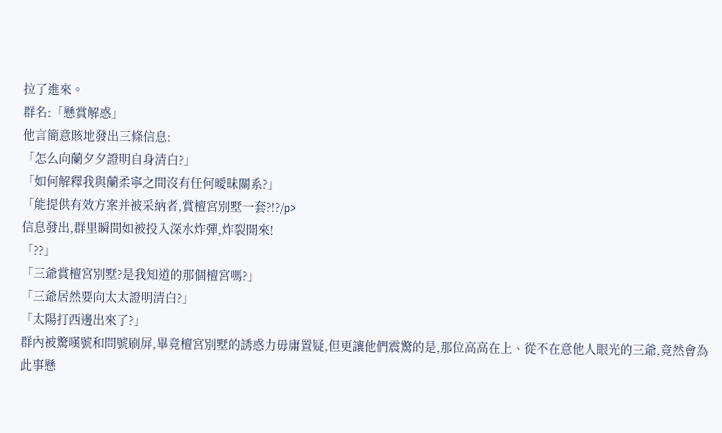拉了進來。
群名:「懸賞解惑」
他言簡意賅地發出三條信息:
「怎么向蘭夕夕證明自身清白?」
「如何解釋我與蘭柔寧之間沒有任何曖昧關系?」
「能提供有效方案并被采納者,賞檀宮別墅一套?!?/p>
信息發出,群里瞬間如被投入深水炸彈,炸裂開來!
「??」
「三爺賞檀宮別墅?是我知道的那個檀宮嗎?」
「三爺居然要向太太證明清白?」
「太陽打西邊出來了?」
群內被驚嘆號和問號刷屏,畢竟檀宮別墅的誘惑力毋庸置疑,但更讓他們震驚的是,那位高高在上、從不在意他人眼光的三爺,竟然會為此事懸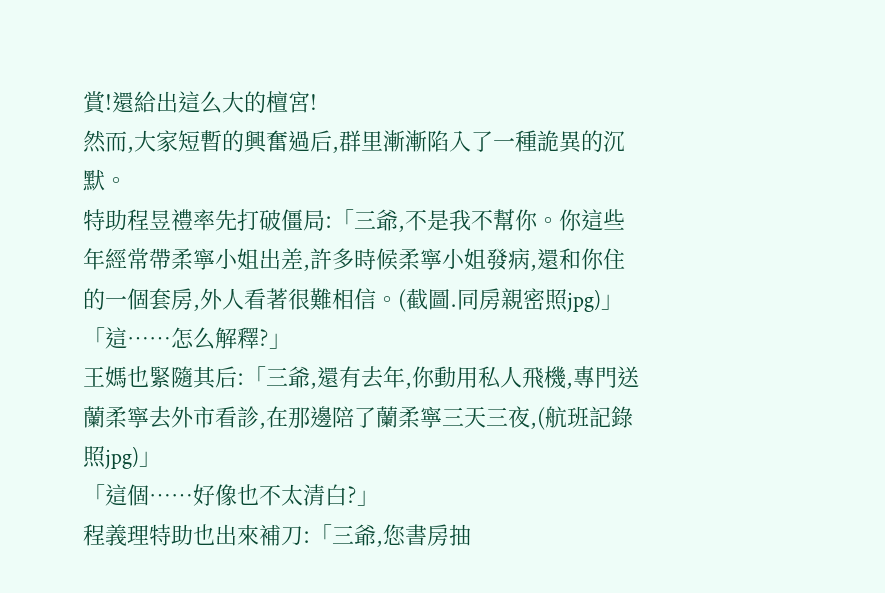賞!還給出這么大的檀宮!
然而,大家短暫的興奮過后,群里漸漸陷入了一種詭異的沉默。
特助程昱禮率先打破僵局:「三爺,不是我不幫你。你這些年經常帶柔寧小姐出差,許多時候柔寧小姐發病,還和你住的一個套房,外人看著很難相信。(截圖.同房親密照jpg)」
「這……怎么解釋?」
王媽也緊隨其后:「三爺,還有去年,你動用私人飛機,專門送蘭柔寧去外市看診,在那邊陪了蘭柔寧三天三夜,(航班記錄照jpg)」
「這個……好像也不太清白?」
程義理特助也出來補刀:「三爺,您書房抽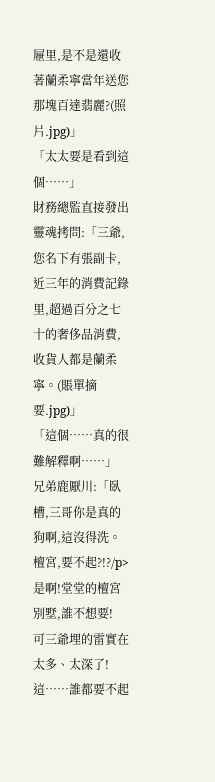屜里,是不是還收著蘭柔寧當年送您那塊百達翡麗?(照片.jpg)」
「太太要是看到這個……」
財務總監直接發出靈魂拷問:「三爺,您名下有張副卡,近三年的消費記錄里,超過百分之七十的奢侈品消費,收貨人都是蘭柔寧。(賬單摘要.jpg)」
「這個……真的很難解釋啊……」
兄弟鹿厭川:「臥槽,三哥你是真的狗啊,這沒得洗。檀宮,要不起?!?/p>
是啊!堂堂的檀宮別墅,誰不想要!
可三爺埋的雷實在太多、太深了!這……誰都要不起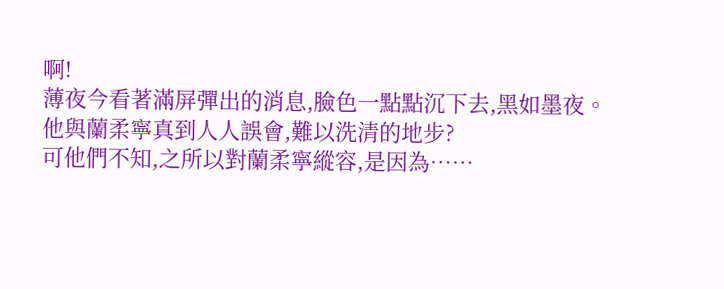啊!
薄夜今看著滿屏彈出的消息,臉色一點點沉下去,黑如墨夜。
他與蘭柔寧真到人人誤會,難以洗清的地步?
可他們不知,之所以對蘭柔寧縱容,是因為……